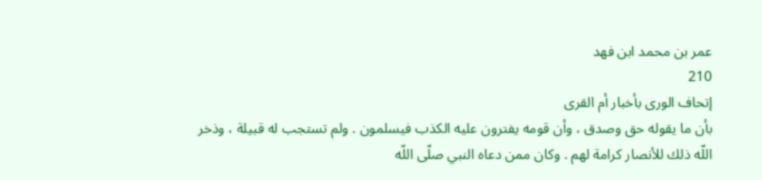عمر بن محمد ابن فهد
210
إتحاف الورى بأخبار أم القرى
بأن ما يقوله حق وصدق ، وأن قومه يفترون عليه الكذب فيسلمون . ولم تستجب له قبيلة ، وذخر اللّه ذلك للأنصار كرامة لهم . وكان ممن دعاه النبي صلّى اللّه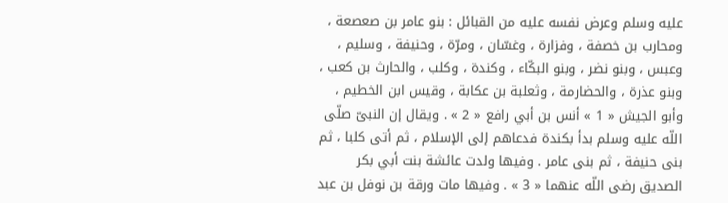عليه وسلم وعرض نفسه عليه من القبائل : بنو عامر بن صعصعة ، ومحارب بن خصفة ، وفزارة ، وغسّان ، ومرّة ، وحنيفة ، وسليم ، وعبس ، وبنو نضر ، وبنو البكّاء ، وكندة ، وكلب ، والحارث بن كعب ، وبنو عذرة ، والحضارمة ، وثعلبة بن عكابة ، وقيس ابن الخطيم ، وأبو الجيش « 1 » أنس بن أبي رافع « 2 » . ويقال إن النبىّ صلّى اللّه عليه وسلم بدأ بكندة فدعاهم إلى الإسلام ، ثم أتى كلبا ، ثم بنى حنيفة ، ثم بنى عامر . وفيها ولدت عائشة بنت أبي بكر الصديق رضى اللّه عنهما « 3 » . وفيها مات ورقة بن نوفل بن عبد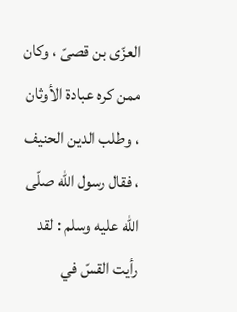العزّى بن قصىّ ، وكان ممن كره عبادة الأوثان ، وطلب الدين الحنيف ، فقال رسول اللّه صلّى اللّه عليه وسلم : لقد رأيت القسّ في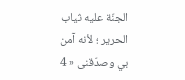الجنّة عليه ثياب الحرير ؛ لأنه آمن بي وصدّقنى « 4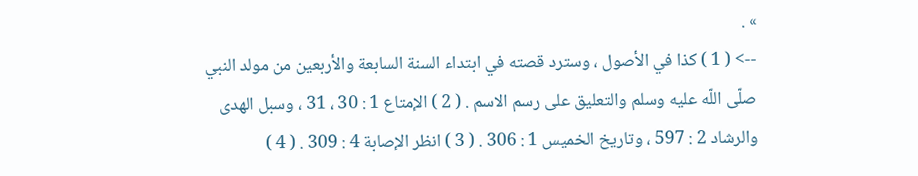» .
--> ( 1 ) كذا في الأصول ، وسترد قصته في ابتداء السنة السابعة والأربعين من مولد النبي صلّى اللّه عليه وسلم والتعليق على رسم الاسم . ( 2 ) الإمتاع 1 : 30 ، 31 ، وسبل الهدى والرشاد 2 : 597 ، وتاريخ الخميس 1 : 306 . ( 3 ) انظر الإصابة 4 : 309 . ( 4 )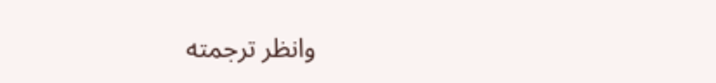وانظر ترجمته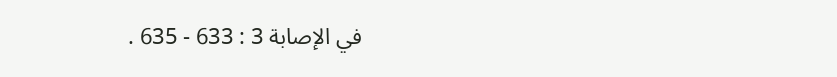في الإصابة 3 : 633 - 635 .